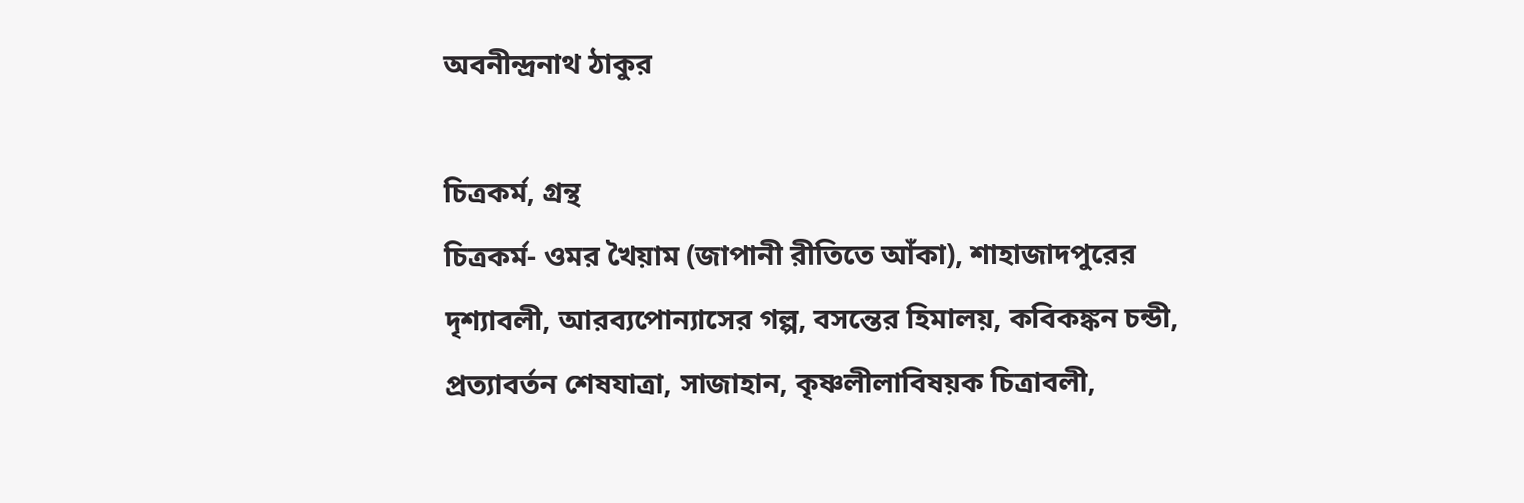অবনীন্দ্রনাথ ঠাকুর

চিত্রকর্ম, গ্রন্থ
চিত্রকর্ম- ওমর খৈয়াম (জাপানী রীতিতে আঁকা), শাহাজাদপুরের দৃশ্যাবলী, আরব্যপোন্যাসের গল্প, বসন্তের হিমালয়, কবিকঙ্কন চন্ডী, প্রত্যাবর্তন শেষযাত্রা, সাজাহান, কৃষ্ণলীলাবিষয়ক চিত্রাবলী,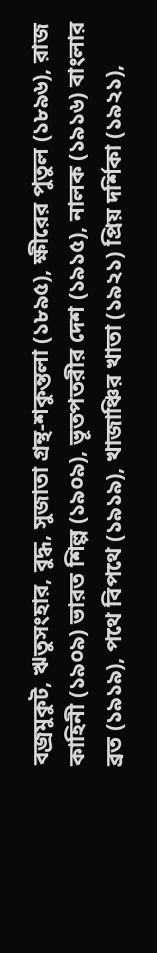বজ্রমুকুট, ঋতুসংহার, বুদ্ধ, সুজাতা গ্রন্থ-শকুন্তলা (১৮৯৫), ক্ষীরের পুতুল (১৮৯৬), রাজ কাহিনী (১৯০৯) ভারত শিল্প (১৯০৯), ভূতপতরীর দেশ (১৯১৫), নালক (১৯১৬) বাংলার ব্রত (১৯১৯), পথে বিপথে (১৯১৯), খাজাঞ্চির খাতা (১৯২১) প্রিয় দর্শিকা (১৯২১),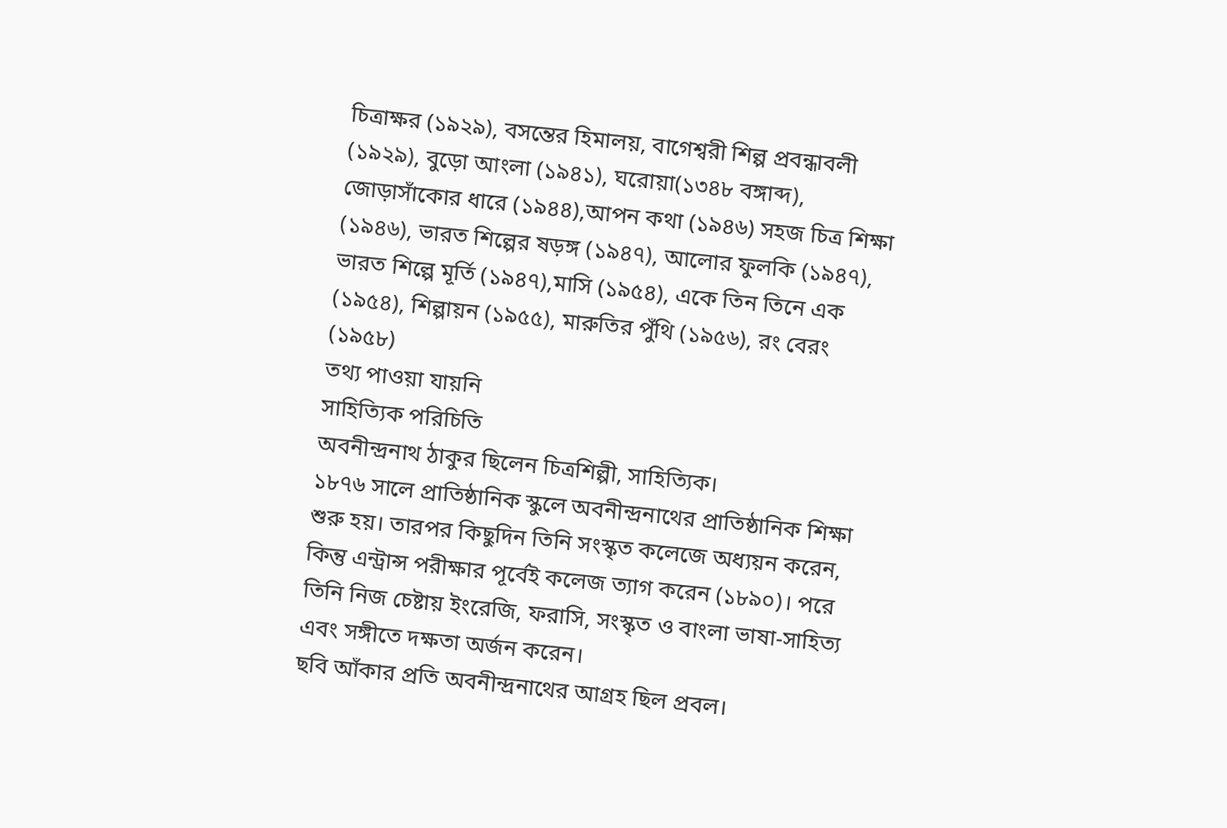চিত্রাক্ষর (১৯২৯), বসন্তের হিমালয়, বাগেশ্বরী শিল্প প্রবন্ধাবলী (১৯২৯), বুড়ো আংলা (১৯৪১), ঘরোয়া(১৩৪৮ বঙ্গাব্দ), জোড়াসাঁকোর ধারে (১৯৪৪),আপন কথা (১৯৪৬) সহজ চিত্র শিক্ষা (১৯৪৬), ভারত শিল্পের ষড়ঙ্গ (১৯৪৭), আলোর ফুলকি (১৯৪৭), ভারত শিল্পে মূর্তি (১৯৪৭),মাসি (১৯৫৪), একে তিন তিনে এক (১৯৫৪), শিল্পায়ন (১৯৫৫), মারুতির পুঁথি (১৯৫৬), রং বেরং (১৯৫৮)
তথ্য পাওয়া যায়নি
সাহিত্যিক পরিচিতি
অবনীন্দ্রনাথ ঠাকুর ছিলেন চিত্রশিল্পী, সাহিত্যিক।
১৮৭৬ সালে প্রাতিষ্ঠানিক স্কুলে অবনীন্দ্রনাথের প্রাতিষ্ঠানিক শিক্ষা শুরু হয়। তারপর কিছুদিন তিনি সংস্কৃত কলেজে অধ্যয়ন করেন, কিন্তু এন্ট্রান্স পরীক্ষার পূর্বেই কলেজ ত্যাগ করেন (১৮৯০)। পরে তিনি নিজ চেষ্টায় ইংরেজি, ফরাসি, সংস্কৃত ও বাংলা ভাষা-সাহিত্য এবং সঙ্গীতে দক্ষতা অর্জন করেন।
ছবি আঁকার প্রতি অবনীন্দ্রনাথের আগ্রহ ছিল প্রবল।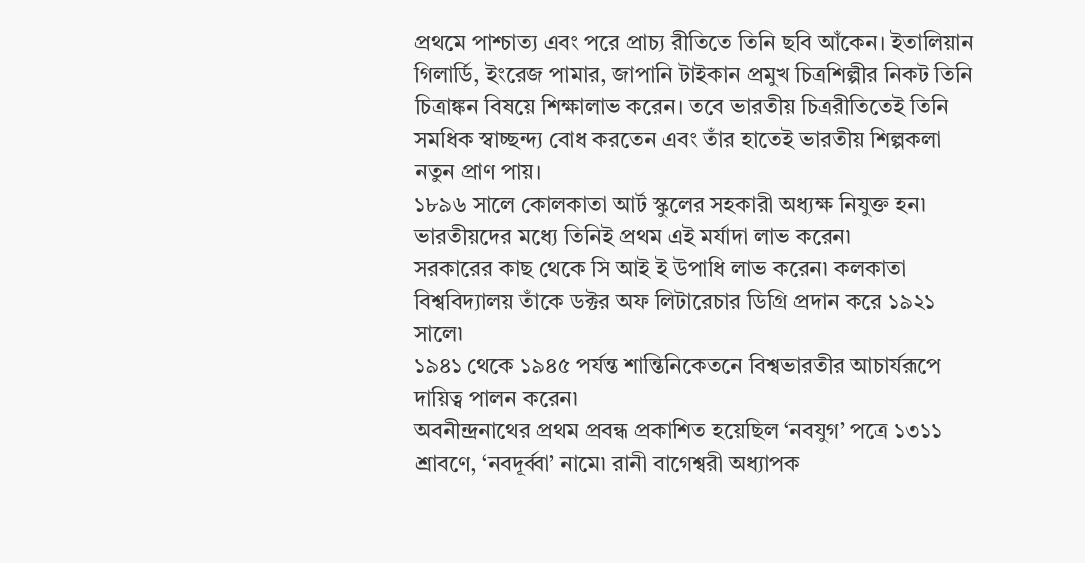প্রথমে পাশ্চাত্য এবং পরে প্রাচ্য রীতিতে তিনি ছবি আঁকেন। ইতালিয়ান গিলার্ডি, ইংরেজ পামার, জাপানি টাইকান প্রমুখ চিত্রশিল্পীর নিকট তিনি চিত্রাঙ্কন বিষয়ে শিক্ষালাভ করেন। তবে ভারতীয় চিত্ররীতিতেই তিনি সমধিক স্বাচ্ছন্দ্য বোধ করতেন এবং তাঁর হাতেই ভারতীয় শিল্পকলা নতুন প্রাণ পায়।
১৮৯৬ সালে কোলকাতা আর্ট স্কুলের সহকারী অধ্যক্ষ নিযুক্ত হন৷ ভারতীয়দের মধ্যে তিনিই প্রথম এই মর্যাদা লাভ করেন৷
সরকারের কাছ থেকে সি আই ই উপাধি লাভ করেন৷ কলকাতা বিশ্ববিদ্যালয় তাঁকে ডক্টর অফ লিটারেচার ডিগ্রি প্রদান করে ১৯২১ সালে৷
১৯৪১ থেকে ১৯৪৫ পর্যন্ত শান্তিনিকেতনে বিশ্বভারতীর আচার্যরূপে দায়িত্ব পালন করেন৷
অবনীন্দ্রনাথের প্রথম প্রবন্ধ প্রকাশিত হয়েছিল ‘নবযুগ’ পত্রে ১৩১১ শ্রাবণে, ‘নবদূর্ব্বা’ নামে৷ রানী বাগেশ্বরী অধ্যাপক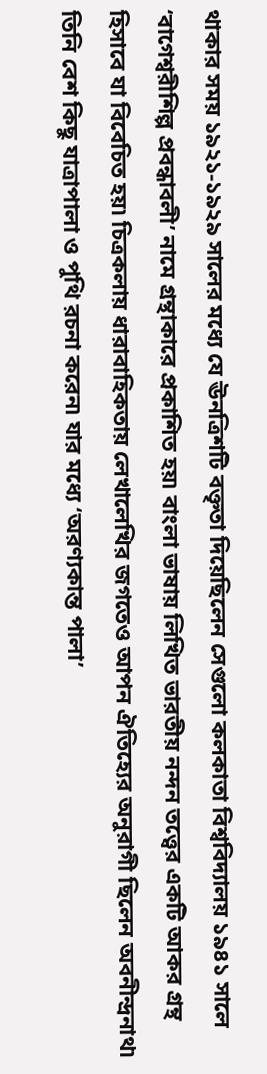থাকার সময় ১৯২১-১৯২৯ সালের মধ্যে যে ঊনত্রিশটি বক্তৃতা দিয়েছিলেন সেগুলো কলকাতা বিশ্ববিদ্যালয় ১৯৪১ সালে ‘বাগেশ্বরীশিল্প প্রবন্ধাবলী’ নামে গ্রন্থাকারে প্রকাশিত হয়৷ বাংলা ভাষায় লিখিত ভারতীয় নন্দন তত্ত্বের একটি আকর গ্রন্থ হিসাবে যা বিবেচিত হয়৷ চিত্রকলায় ধারাবাহিকতায় লেখালেখির জগতেও আপন ঐতিহ্যের অনুরাগী ছিলেন অবনীন্দ্রনাথ৷ তিনি বেশ কিছু যাত্রাপালা ও পুথি রচনা করেন৷ যার মধ্যে ‘অরণ্যকান্ত পালা’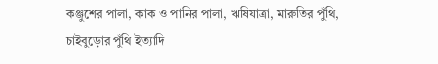কঞ্জুশের পালা, কাক ও পানির পালা, ঋষিযাত্রা, মারুতির পুঁথি, চাইবুড়োর পুঁথি ইত্যাদি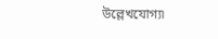উল্লেখযোগ্য৷